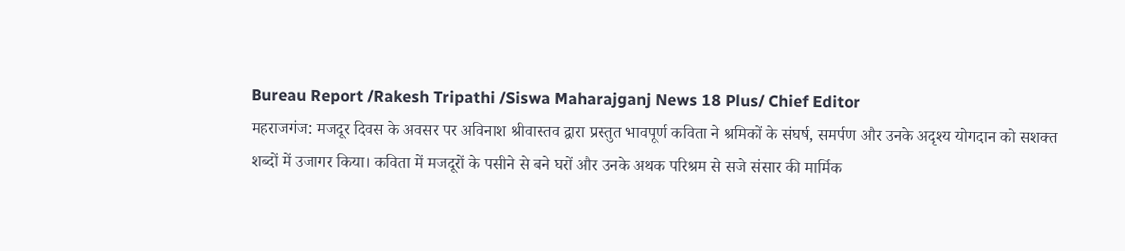Bureau Report /Rakesh Tripathi /Siswa Maharajganj News 18 Plus/ Chief Editor
महराजगंज: मजदूर दिवस के अवसर पर अविनाश श्रीवास्तव द्वारा प्रस्तुत भावपूर्ण कविता ने श्रमिकों के संघर्ष, समर्पण और उनके अदृश्य योगदान को सशक्त शब्दों में उजागर किया। कविता में मजदूरों के पसीने से बने घरों और उनके अथक परिश्रम से सजे संसार की मार्मिक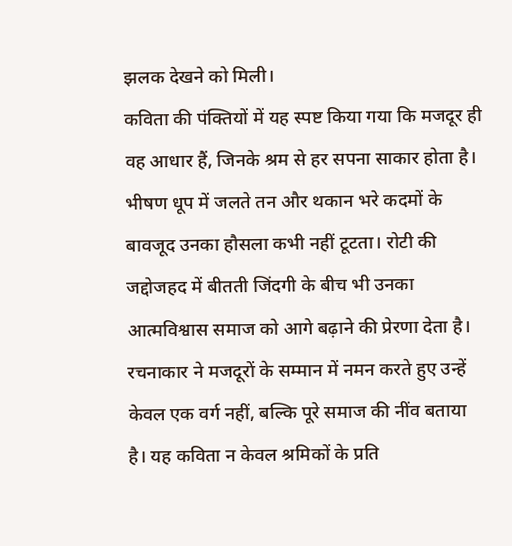झलक देखने को मिली।
कविता की पंक्तियों में यह स्पष्ट किया गया कि मजदूर ही वह आधार हैं, जिनके श्रम से हर सपना साकार होता है। भीषण धूप में जलते तन और थकान भरे कदमों के बावजूद उनका हौसला कभी नहीं टूटता। रोटी की जद्दोजहद में बीतती जिंदगी के बीच भी उनका आत्मविश्वास समाज को आगे बढ़ाने की प्रेरणा देता है।
रचनाकार ने मजदूरों के सम्मान में नमन करते हुए उन्हें केवल एक वर्ग नहीं, बल्कि पूरे समाज की नींव बताया है। यह कविता न केवल श्रमिकों के प्रति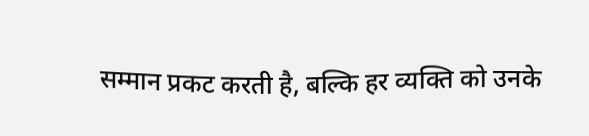सम्मान प्रकट करती है, बल्कि हर व्यक्ति को उनके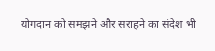योगदान को समझने और सराहने का संदेश भी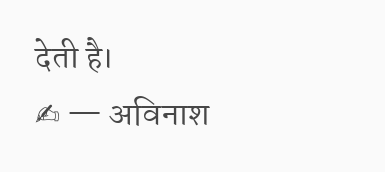देती है।
✍ — अविनाश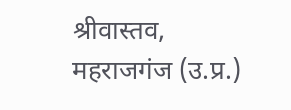श्रीवास्तव, महराजगंज (उ.प्र.)